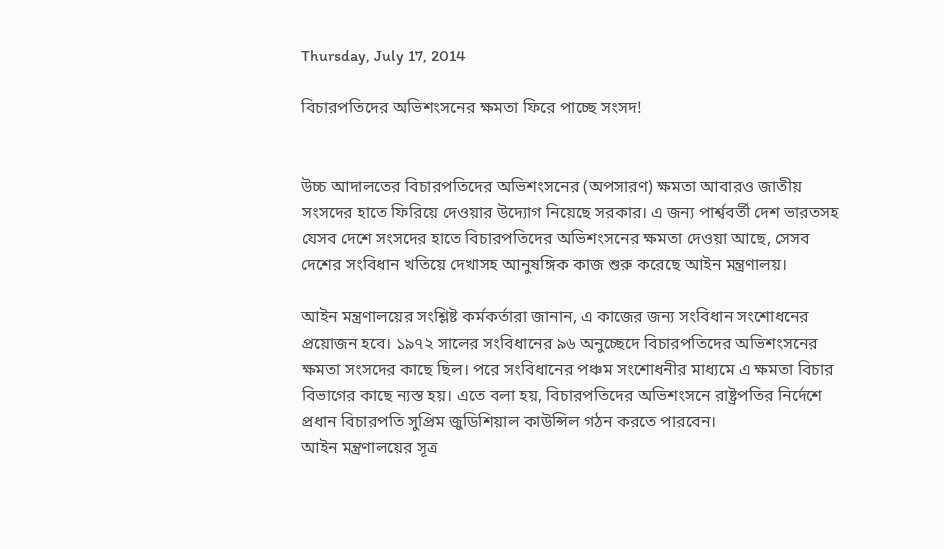Thursday, July 17, 2014

বিচারপতিদের অভিশংসনের ক্ষমতা ফিরে পাচ্ছে সংসদ!


উচ্চ আদালতের বিচারপতিদের অভিশংসনের (অপসারণ) ক্ষমতা আবারও জাতীয় সংসদের হাতে ফিরিয়ে দেওয়ার উদ্যোগ নিয়েছে সরকার। এ জন্য পার্শ্ববর্তী দেশ ভারতসহ যেসব দেশে সংসদের হাতে বিচারপতিদের অভিশংসনের ক্ষমতা দেওয়া আছে, সেসব দেশের সংবিধান খতিয়ে দেখাসহ আনুষঙ্গিক কাজ শুরু করেছে আইন মন্ত্রণালয়।

আইন মন্ত্রণালয়ের সংশ্লিষ্ট কর্মকর্তারা জানান, এ কাজের জন্য সংবিধান সংশোধনের প্রয়োজন হবে। ১৯৭২ সালের সংবিধানের ৯৬ অনুচ্ছেদে বিচারপতিদের অভিশংসনের ক্ষমতা সংসদের কাছে ছিল। পরে সংবিধানের পঞ্চম সংশোধনীর মাধ্যমে এ ক্ষমতা বিচার বিভাগের কাছে ন্যস্ত হয়। এতে বলা হয়, বিচারপতিদের অভিশংসনে রাষ্ট্রপতির নির্দেশে প্রধান বিচারপতি সুপ্রিম জুডিশিয়াল কাউন্সিল গঠন করতে পারবেন।
আইন মন্ত্রণালয়ের সূত্র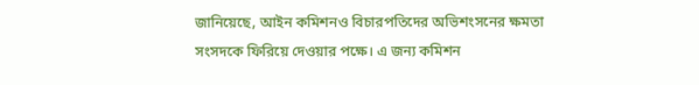জানিয়েছে, আইন কমিশনও বিচারপতিদের অভিশংসনের ক্ষমতা সংসদকে ফিরিয়ে দেওয়ার পক্ষে। এ জন্য কমিশন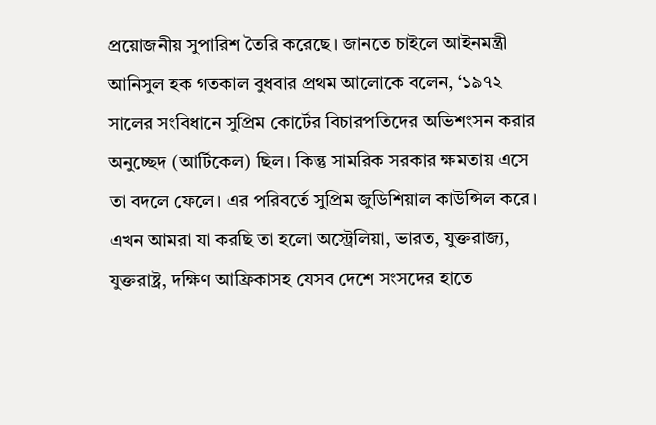প্রয়োজনীয় সুপারিশ তৈরি করেছে। জানতে চাইলে আইনমন্ত্রী আনিসুল হক গতকাল বুধবার প্রথম আলোকে বলেন, ‘১৯৭২ সালের সংবিধানে সুপ্রিম কোর্টের বিচারপতিদের অভিশংসন করার অনুচ্ছেদ (আর্টিকেল) ছিল। কিন্তু সামরিক সরকার ক্ষমতায় এসে তা বদলে ফেলে। এর পরিবর্তে সুপ্রিম জুডিশিয়াল কাউন্সিল করে। এখন আমরা যা করছি তা হলো অস্ট্রেলিয়া, ভারত, যুক্তরাজ্য, যুক্তরাষ্ট্র, দক্ষিণ আফ্রিকাসহ যেসব দেশে সংসদের হাতে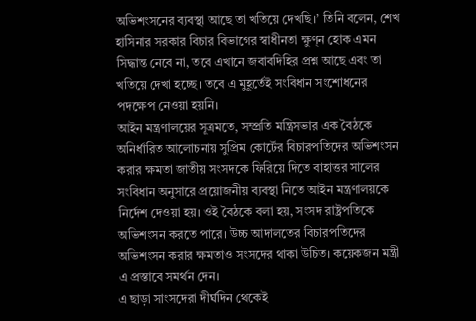অভিশংসনের ব্যবস্থা আছে তা খতিয়ে দেখছি।’ তিনি বলেন, শেখ হাসিনার সরকার বিচার বিভাগের স্বাধীনতা ক্ষুণ্ন হোক এমন সিদ্ধান্ত নেবে না, তবে এখানে জবাবদিহির প্রশ্ন আছে এবং তা খতিয়ে দেখা হচ্ছে। তবে এ মুহূর্তেই সংবিধান সংশোধনের পদক্ষেপ নেওয়া হয়নি।
আইন মন্ত্রণালয়ের সূত্রমতে, সম্প্রতি মন্ত্রিসভার এক বৈঠকে অনির্ধারিত আলোচনায় সুপ্রিম কোর্টের বিচারপতিদের অভিশংসন করার ক্ষমতা জাতীয় সংসদকে ফিরিয়ে দিতে বাহাত্তর সালের সংবিধান অনুসারে প্রয়োজনীয় ব্যবস্থা নিতে আইন মন্ত্রণালয়কে নির্দেশ দেওয়া হয়। ওই বৈঠকে বলা হয়, সংসদ রাষ্ট্রপতিকে অভিশংসন করতে পারে। উচ্চ আদালতের বিচারপতিদের অভিশংসন করার ক্ষমতাও সংসদের থাকা উচিত। কয়েকজন মন্ত্রী এ প্রস্তাবে সমর্থন দেন।
এ ছাড়া সাংসদেরা দীর্ঘদিন থেকেই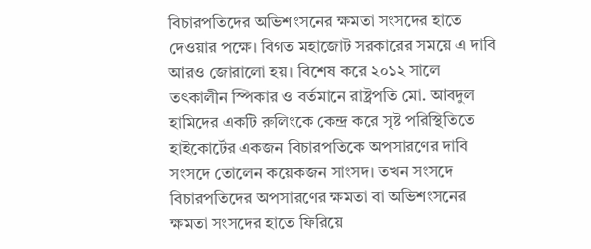বিচারপতিদের অভিশংসনের ক্ষমতা সংসদের হাতে দেওয়ার পক্ষে। বিগত মহাজোট সরকারের সময়ে এ দাবি আরও জোরালো হয়। বিশেষ করে ২০১২ সালে তৎকালীন স্পিকার ও বর্তমানে রাষ্ট্রপতি মো. আবদুল হামিদের একটি রুলিংকে কেন্দ্র করে সৃষ্ট পরিস্থিতিতে হাইকোর্টের একজন বিচারপতিকে অপসারণের দাবি সংসদে তোলেন কয়েকজন সাংসদ। তখন সংসদে বিচারপতিদের অপসারণের ক্ষমতা বা অভিশংসনের ক্ষমতা সংসদের হাতে ফিরিয়ে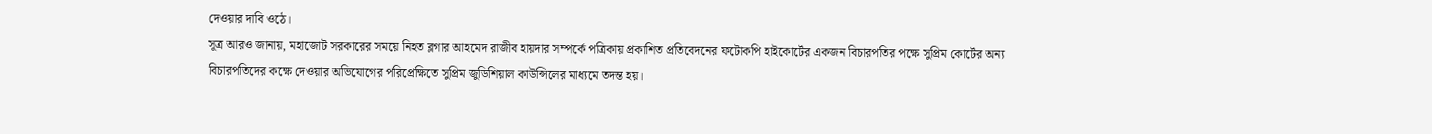দেওয়ার দাবি ওঠে।
সূত্র আরও জানায়, মহাজোট সরকারের সময়ে নিহত ব্লগার আহমেদ রাজীব হায়দার সম্পর্কে পত্রিকায় প্রকাশিত প্রতিবেদনের ফটোকপি হাইকোর্টের একজন বিচারপতির পক্ষে সুপ্রিম কোর্টের অন্য বিচারপতিদের কক্ষে দেওয়ার অভিযোগের পরিপ্রেক্ষিতে সুপ্রিম জুডিশিয়াল কাউন্সিলের মাধ্যমে তদন্ত হয়।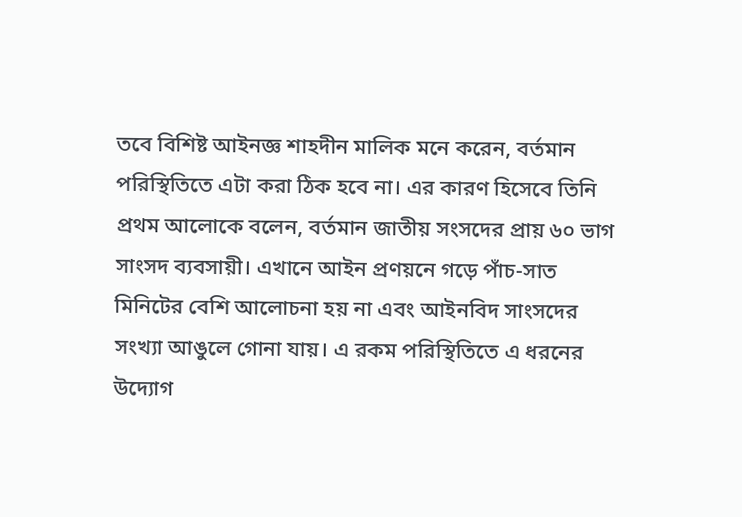তবে বিশিষ্ট আইনজ্ঞ শাহদীন মালিক মনে করেন, বর্তমান পরিস্থিতিতে এটা করা ঠিক হবে না। এর কারণ হিসেবে তিনি প্রথম আলোকে বলেন, বর্তমান জাতীয় সংসদের প্রায় ৬০ ভাগ সাংসদ ব্যবসায়ী। এখানে আইন প্রণয়নে গড়ে পাঁচ-সাত মিনিটের বেশি আলোচনা হয় না এবং আইনবিদ সাংসদের সংখ্যা আঙুলে গোনা যায়। এ রকম পরিস্থিতিতে এ ধরনের উদ্যোগ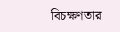বিচক্ষণতার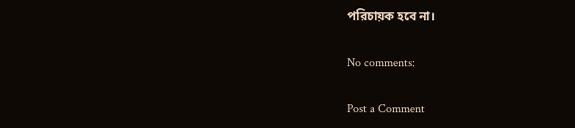পরিচায়ক হবে না।

No comments:

Post a Comment